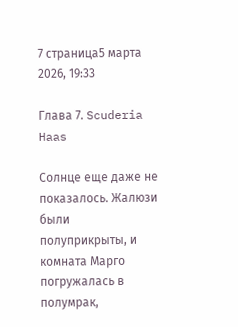7 страница5 марта 2026, 19:33

Глава 7. Scuderia Haas

Солнце еще даже не показалось. Жалюзи были полуприкрыты, и комната Марго погружалась в полумрак,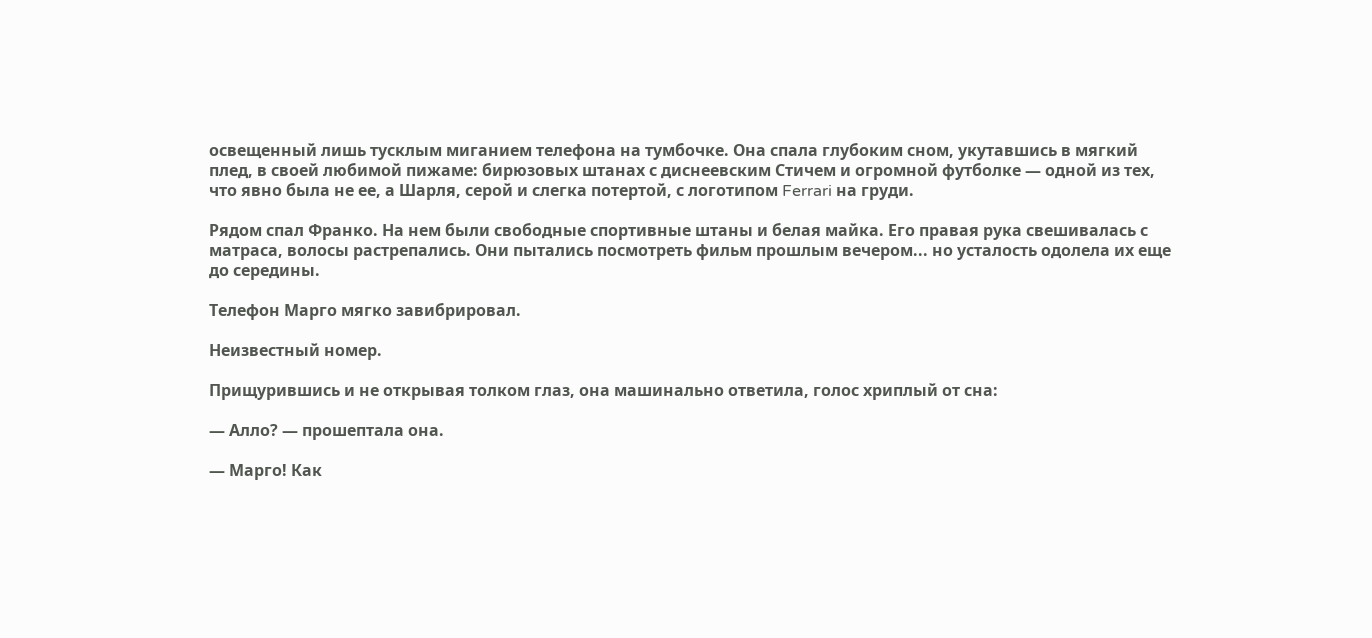освещенный лишь тусклым миганием телефона на тумбочке. Она спала глубоким сном, укутавшись в мягкий плед, в своей любимой пижаме: бирюзовых штанах с диснеевским Стичем и огромной футболке — одной из тех, что явно была не ее, а Шарля, серой и слегка потертой, с логотипом Ferrari на груди.

Рядом спал Франко. На нем были свободные спортивные штаны и белая майка. Его правая рука свешивалась с матраса, волосы растрепались. Они пытались посмотреть фильм прошлым вечером... но усталость одолела их еще до середины.

Телефон Марго мягко завибрировал.

Неизвестный номер.

Прищурившись и не открывая толком глаз, она машинально ответила, голос хриплый от сна:

— Алло? — прошептала она.

— Марго! Как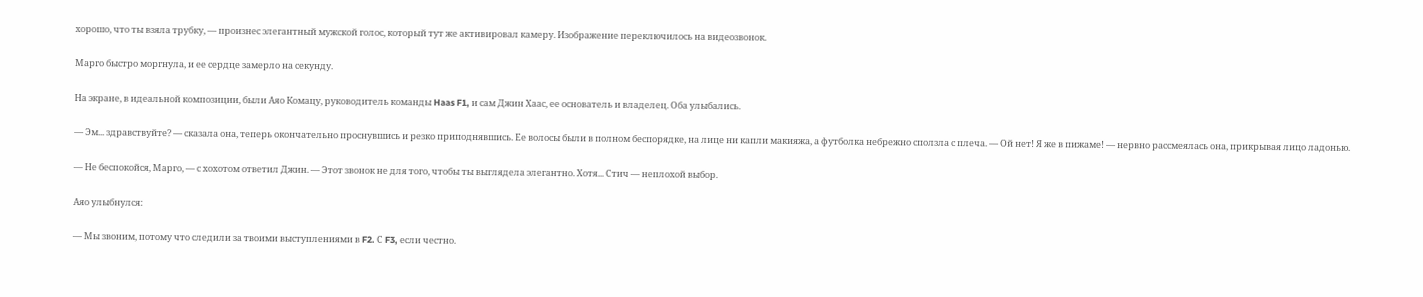хорошо, что ты взяла трубку, — произнес элегантный мужской голос, который тут же активировал камеру. Изображение переключилось на видеозвонок.

Марго быстро моргнула, и ее сердце замерло на секунду.

На экране, в идеальной композиции, были Аяо Комацу, руководитель команды Haas F1, и сам Джин Хаас, ее основатель и владелец. Оба улыбались.

— Эм... здравствуйте? — сказала она, теперь окончательно проснувшись и резко приподнявшись. Ее волосы были в полном беспорядке, на лице ни капли макияжа, а футболка небрежно сползла с плеча. — Ой нет! Я же в пижаме! — нервно рассмеялась она, прикрывая лицо ладонью.

— Не беспокойся, Марго, — с хохотом ответил Джин. — Этот звонок не для того, чтобы ты выглядела элегантно. Хотя... Стич — неплохой выбор.

Аяо улыбнулся:

— Мы звоним, потому что следили за твоими выступлениями в F2. С F3, если честно.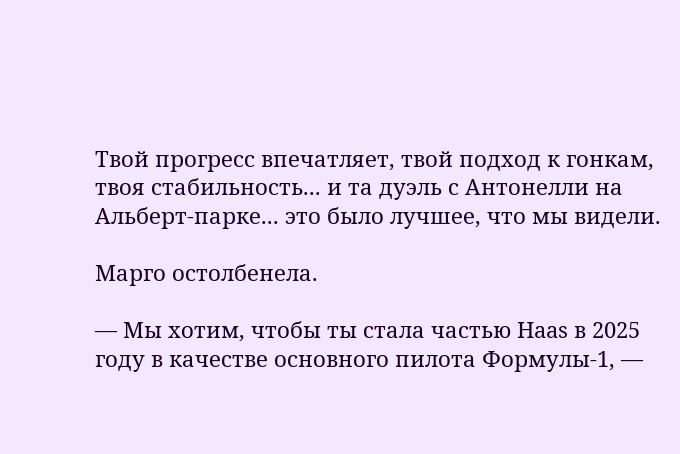Твой прогресс впечатляет, твой подход к гонкам, твоя стабильность... и та дуэль с Антонелли на Альберт-парке... это было лучшее, что мы видели.

Марго остолбенела.

— Мы хотим, чтобы ты стала частью Haas в 2025 году в качестве основного пилота Формулы-1, —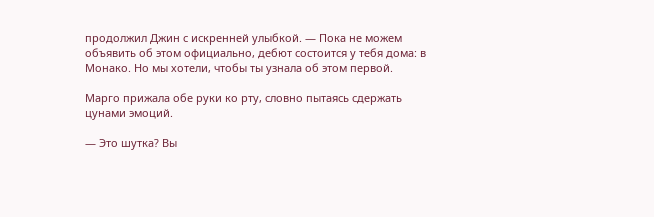продолжил Джин с искренней улыбкой. — Пока не можем объявить об этом официально, дебют состоится у тебя дома: в Монако. Но мы хотели, чтобы ты узнала об этом первой.

Марго прижала обе руки ко рту, словно пытаясь сдержать цунами эмоций.

— Это шутка? Вы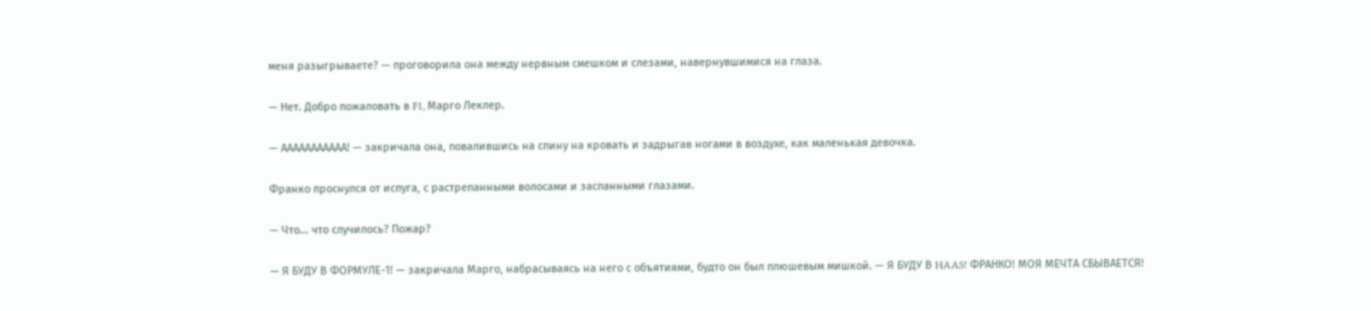меня разыгрываете? — проговорила она между нервным смешком и слезами, навернувшимися на глаза.

— Нет. Добро пожаловать в F1, Марго Леклер.

— ААААААААААА! — закричала она, повалившись на спину на кровать и задрыгав ногами в воздухе, как маленькая девочка.

Франко проснулся от испуга, с растрепанными волосами и заспанными глазами.

— Что... что случилось? Пожар?

— Я БУДУ В ФОРМУЛЕ-1! — закричала Марго, набрасываясь на него с объятиями, будто он был плюшевым мишкой. — Я БУДУ В HAAS! ФРАНКО! МОЯ МЕЧТА СБЫВАЕТСЯ!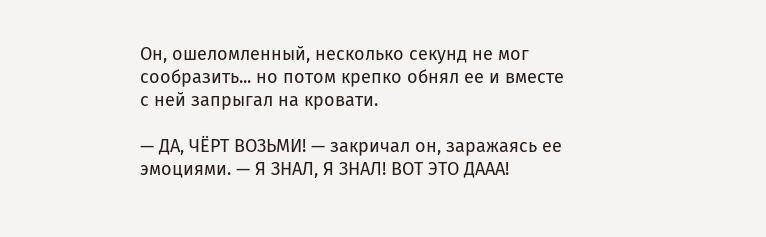Он, ошеломленный, несколько секунд не мог сообразить... но потом крепко обнял ее и вместе с ней запрыгал на кровати.

— ДА, ЧЁРТ ВОЗЬМИ! — закричал он, заражаясь ее эмоциями. — Я ЗНАЛ, Я ЗНАЛ! ВОТ ЭТО ДААА!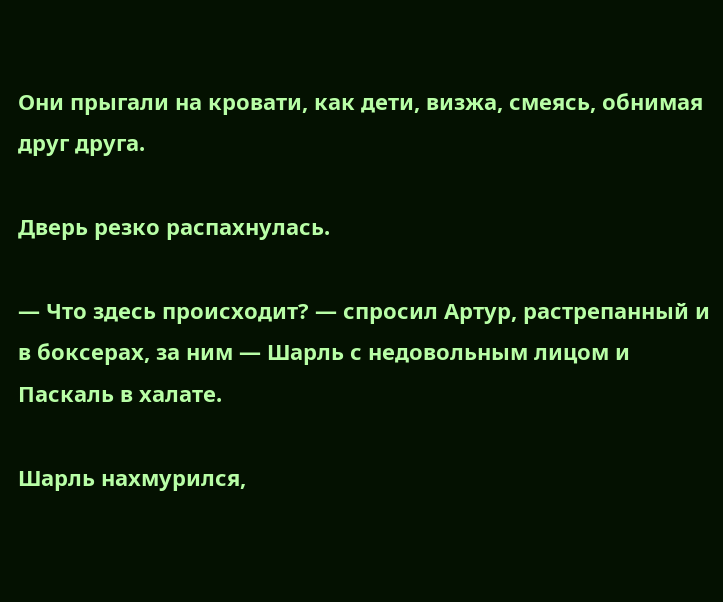Они прыгали на кровати, как дети, визжа, смеясь, обнимая друг друга.

Дверь резко распахнулась.

— Что здесь происходит? — спросил Артур, растрепанный и в боксерах, за ним — Шарль с недовольным лицом и Паскаль в халате.

Шарль нахмурился,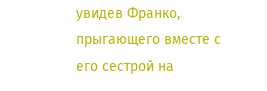увидев Франко, прыгающего вместе с его сестрой на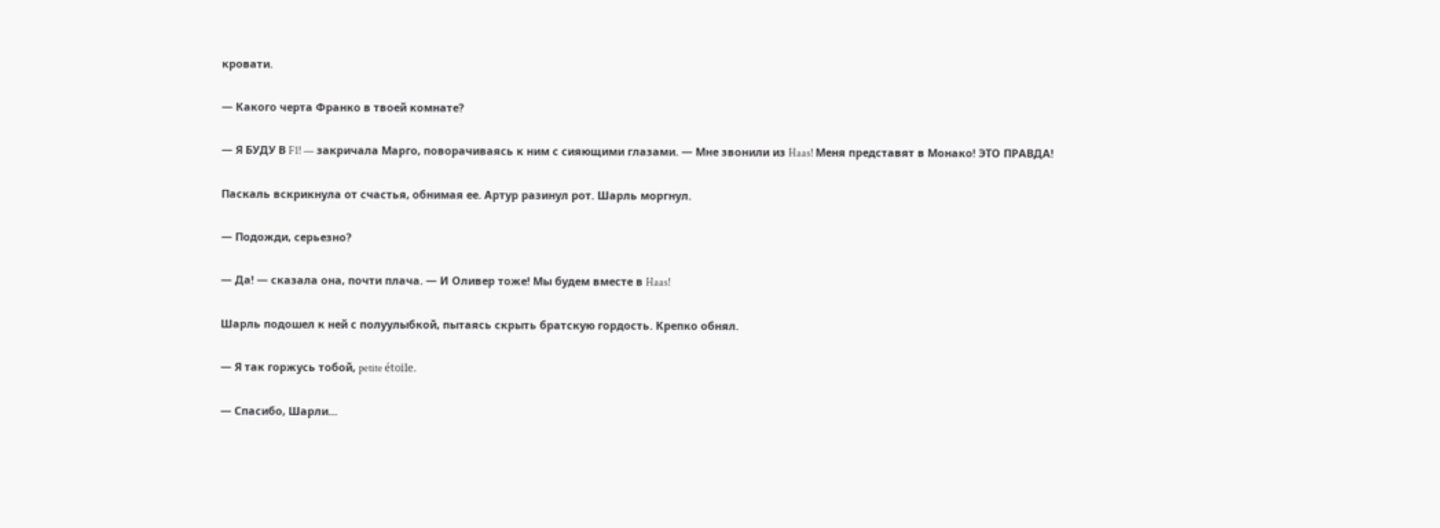кровати.

— Какого черта Франко в твоей комнате?

— Я БУДУ В F1! — закричала Марго, поворачиваясь к ним с сияющими глазами. — Мне звонили из Haas! Меня представят в Монако! ЭТО ПРАВДА!

Паскаль вскрикнула от счастья, обнимая ее. Артур разинул рот. Шарль моргнул.

— Подожди, серьезно?

— Да! — сказала она, почти плача. — И Оливер тоже! Мы будем вместе в Haas!

Шарль подошел к ней с полуулыбкой, пытаясь скрыть братскую гордость. Крепко обнял.

— Я так горжусь тобой, petite étoile.

— Спасибо, Шарли...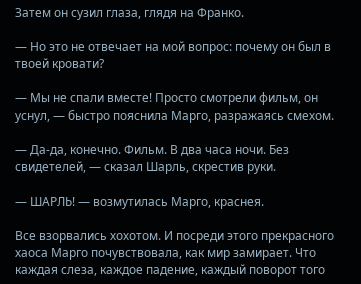Затем он сузил глаза, глядя на Франко.

— Но это не отвечает на мой вопрос: почему он был в твоей кровати?

— Мы не спали вместе! Просто смотрели фильм, он уснул, — быстро пояснила Марго, разражаясь смехом.

— Да-да, конечно. Фильм. В два часа ночи. Без свидетелей, — сказал Шарль, скрестив руки.

— ШАРЛЬ! — возмутилась Марго, краснея.

Все взорвались хохотом. И посреди этого прекрасного хаоса Марго почувствовала, как мир замирает. Что каждая слеза, каждое падение, каждый поворот того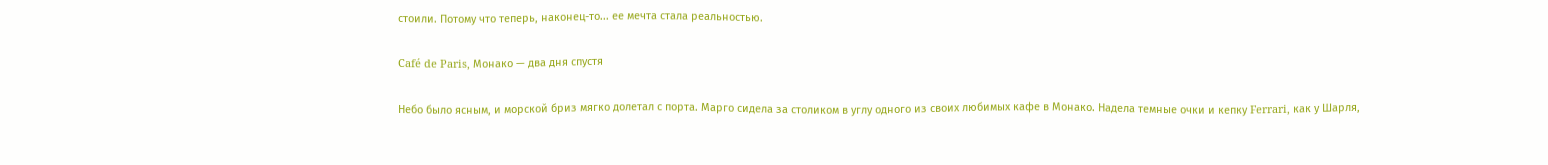стоили. Потому что теперь, наконец-то... ее мечта стала реальностью.

Café de Paris, Монако — два дня спустя

Небо было ясным, и морской бриз мягко долетал с порта. Марго сидела за столиком в углу одного из своих любимых кафе в Монако. Надела темные очки и кепку Ferrari, как у Шарля,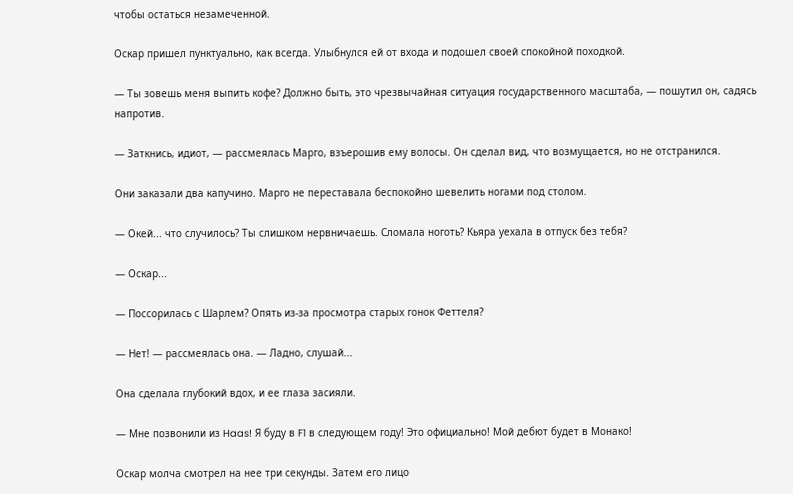чтобы остаться незамеченной.

Оскар пришел пунктуально, как всегда. Улыбнулся ей от входа и подошел своей спокойной походкой.

— Ты зовешь меня выпить кофе? Должно быть, это чрезвычайная ситуация государственного масштаба, — пошутил он, садясь напротив.

— Заткнись, идиот, — рассмеялась Марго, взъерошив ему волосы. Он сделал вид, что возмущается, но не отстранился.

Они заказали два капучино. Марго не переставала беспокойно шевелить ногами под столом.

— Окей... что случилось? Ты слишком нервничаешь. Сломала ноготь? Кьяра уехала в отпуск без тебя?

— Оскар...

— Поссорилась с Шарлем? Опять из-за просмотра старых гонок Феттеля?

— Нет! — рассмеялась она. — Ладно, слушай...

Она сделала глубокий вдох, и ее глаза засияли.

— Мне позвонили из Haas! Я буду в F1 в следующем году! Это официально! Мой дебют будет в Монако!

Оскар молча смотрел на нее три секунды. Затем его лицо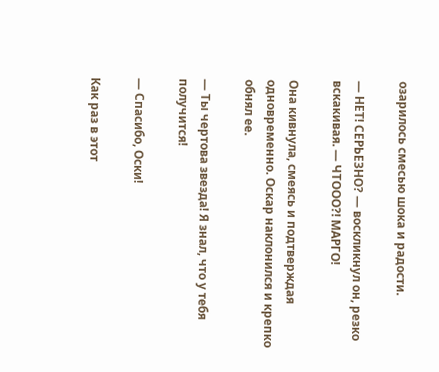озарилось смесью шока и радости.

— НЕТ! СЕРЬЕЗНО? — воскликнул он, резко вскакивая. — ЧТООО?! МАРГО!

Она кивнула, смеясь и подтверждая одновременно. Оскар наклонился и крепко обнял ее.

— Ты чертова звезда! Я знал, что у тебя получится!

— Спасибо, Оски!

Как раз в этот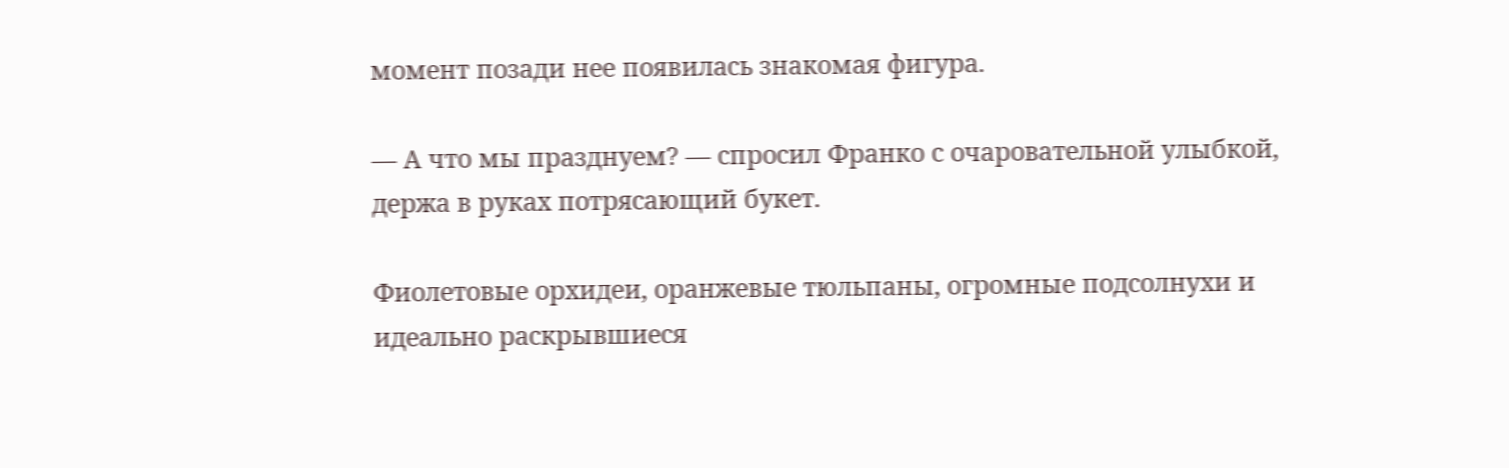момент позади нее появилась знакомая фигура.

— А что мы празднуем? — спросил Франко с очаровательной улыбкой, держа в руках потрясающий букет.

Фиолетовые орхидеи, оранжевые тюльпаны, огромные подсолнухи и идеально раскрывшиеся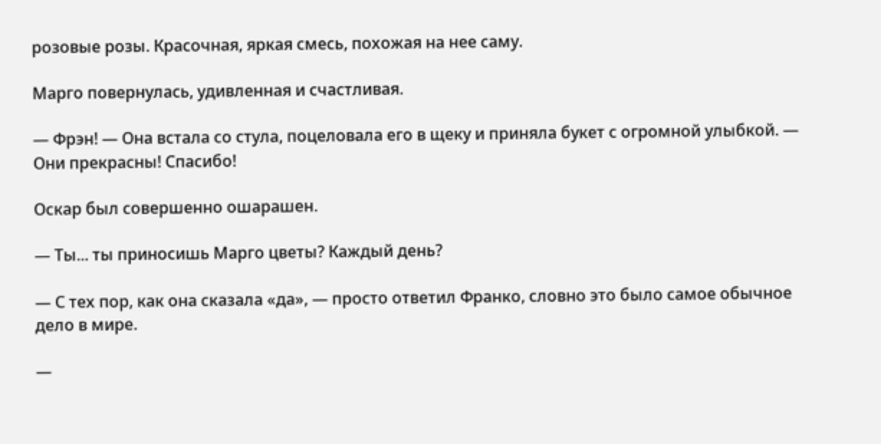розовые розы. Красочная, яркая смесь, похожая на нее саму.

Марго повернулась, удивленная и счастливая.

— Фрэн! — Она встала со стула, поцеловала его в щеку и приняла букет с огромной улыбкой. — Они прекрасны! Спасибо!

Оскар был совершенно ошарашен.

— Ты... ты приносишь Марго цветы? Каждый день?

— С тех пор, как она сказала «да», — просто ответил Франко, словно это было самое обычное дело в мире.

—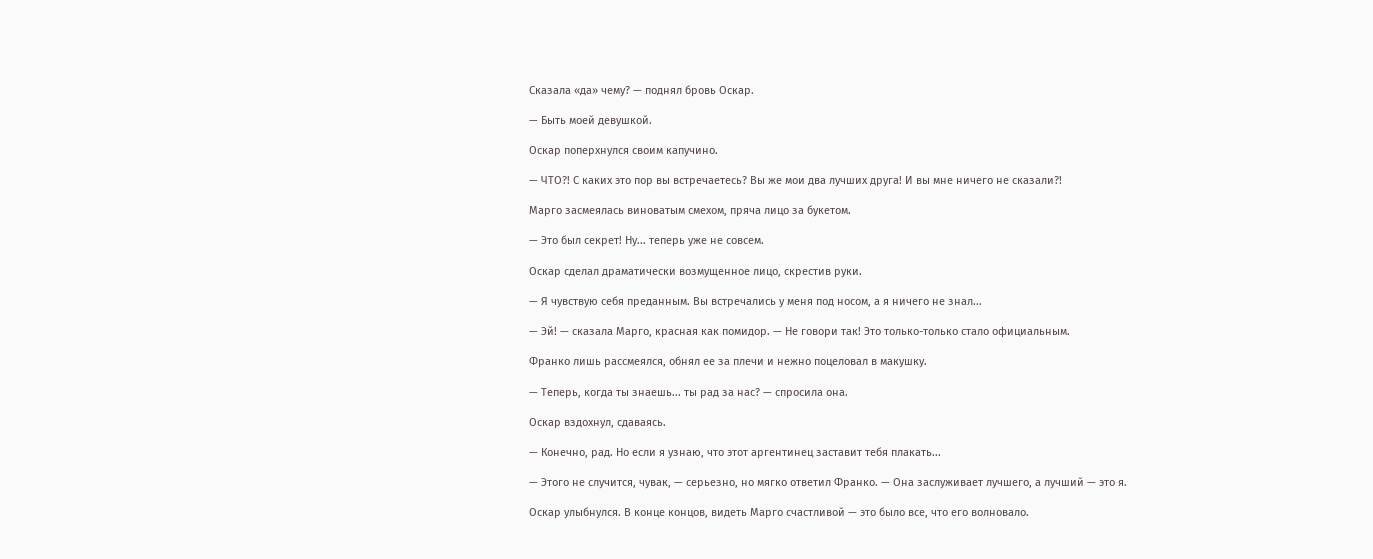Сказала «да» чему? — поднял бровь Оскар.

— Быть моей девушкой.

Оскар поперхнулся своим капучино.

— ЧТО?! С каких это пор вы встречаетесь? Вы же мои два лучших друга! И вы мне ничего не сказали?!

Марго засмеялась виноватым смехом, пряча лицо за букетом.

— Это был секрет! Ну... теперь уже не совсем.

Оскар сделал драматически возмущенное лицо, скрестив руки.

— Я чувствую себя преданным. Вы встречались у меня под носом, а я ничего не знал...

— Эй! — сказала Марго, красная как помидор. — Не говори так! Это только-только стало официальным.

Франко лишь рассмеялся, обнял ее за плечи и нежно поцеловал в макушку.

— Теперь, когда ты знаешь... ты рад за нас? — спросила она.

Оскар вздохнул, сдаваясь.

— Конечно, рад. Но если я узнаю, что этот аргентинец заставит тебя плакать...

— Этого не случится, чувак, — серьезно, но мягко ответил Франко. — Она заслуживает лучшего, а лучший — это я.

Оскар улыбнулся. В конце концов, видеть Марго счастливой — это было все, что его волновало.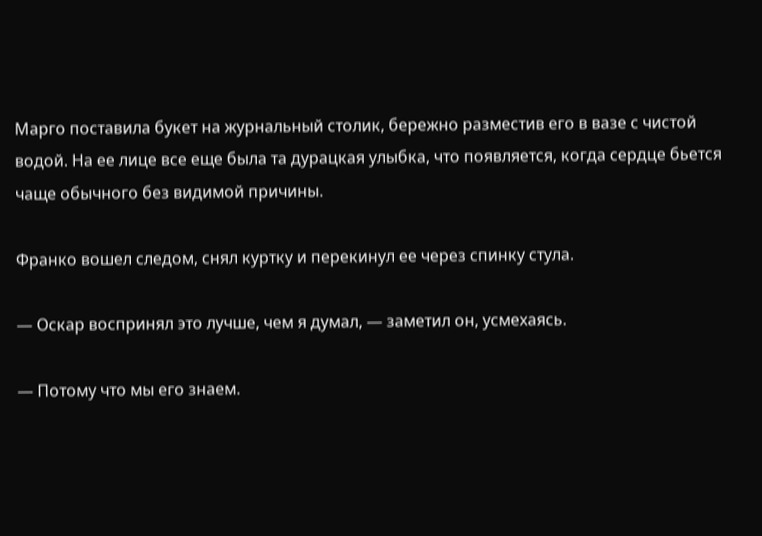Марго поставила букет на журнальный столик, бережно разместив его в вазе с чистой водой. На ее лице все еще была та дурацкая улыбка, что появляется, когда сердце бьется чаще обычного без видимой причины.

Франко вошел следом, снял куртку и перекинул ее через спинку стула.

— Оскар воспринял это лучше, чем я думал, — заметил он, усмехаясь.

— Потому что мы его знаем.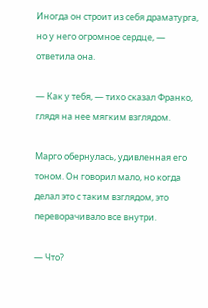Иногда он строит из себя драматурга, но у него огромное сердце, — ответила она.

— Как у тебя, — тихо сказал Франко, глядя на нее мягким взглядом.

Марго обернулась, удивленная его тоном. Он говорил мало, но когда делал это с таким взглядом, это переворачивало все внутри.

— Что?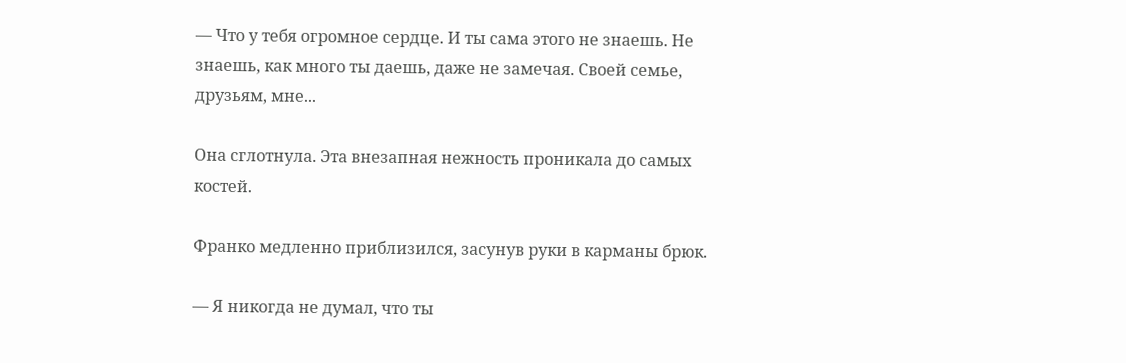— Что у тебя огромное сердце. И ты сама этого не знаешь. Не знаешь, как много ты даешь, даже не замечая. Своей семье, друзьям, мне...

Она сглотнула. Эта внезапная нежность проникала до самых костей.

Франко медленно приблизился, засунув руки в карманы брюк.

— Я никогда не думал, что ты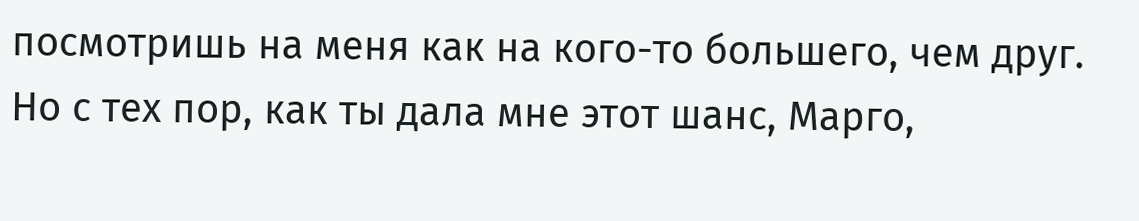посмотришь на меня как на кого-то большего, чем друг. Но с тех пор, как ты дала мне этот шанс, Марго,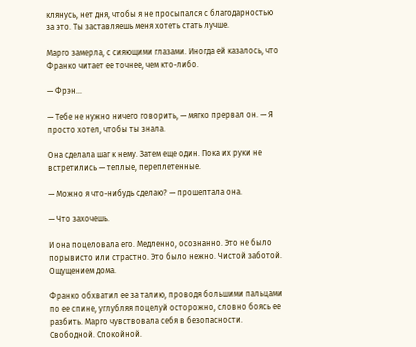клянусь, нет дня, чтобы я не просыпался с благодарностью за это. Ты заставляешь меня хотеть стать лучше.

Марго замерла, с сияющими глазами. Иногда ей казалось, что Франко читает ее точнее, чем кто-либо.

— Фрэн...

— Тебе не нужно ничего говорить, — мягко прервал он. — Я просто хотел, чтобы ты знала.

Она сделала шаг к нему. Затем еще один. Пока их руки не встретились — теплые, переплетенные.

— Можно я что-нибудь сделаю? — прошептала она.

— Что захочешь.

И она поцеловала его. Медленно, осознанно. Это не было порывисто или страстно. Это было нежно. Чистой заботой. Ощущением дома.

Франко обхватил ее за талию, проводя большими пальцами по ее спине, углубляя поцелуй осторожно, словно боясь ее разбить. Марго чувствовала себя в безопасности. Свободной. Спокойной.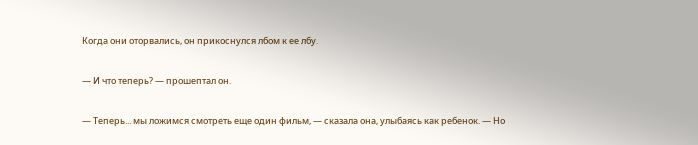Когда они оторвались, он прикоснулся лбом к ее лбу.

— И что теперь? — прошептал он.

— Теперь... мы ложимся смотреть еще один фильм, — сказала она, улыбаясь как ребенок. — Но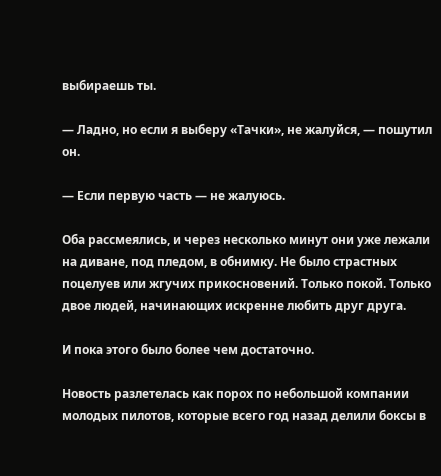выбираешь ты.

— Ладно, но если я выберу «Тачки», не жалуйся, — пошутил он.

— Если первую часть — не жалуюсь.

Оба рассмеялись, и через несколько минут они уже лежали на диване, под пледом, в обнимку. Не было страстных поцелуев или жгучих прикосновений. Только покой. Только двое людей, начинающих искренне любить друг друга.

И пока этого было более чем достаточно.

Новость разлетелась как порох по небольшой компании молодых пилотов, которые всего год назад делили боксы в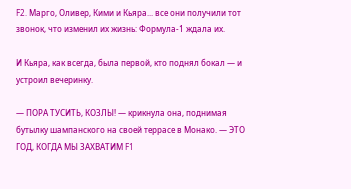F2. Марго, Оливер, Кими и Кьяра... все они получили тот звонок, что изменил их жизнь: Формула-1 ждала их.

И Кьяра, как всегда, была первой, кто поднял бокал — и устроил вечеринку.

— ПОРА ТУСИТЬ, КОЗЛЫ! — крикнула она, поднимая бутылку шампанского на своей террасе в Монако. — ЭТО ГОД, КОГДА МЫ ЗАХВАТИМ F1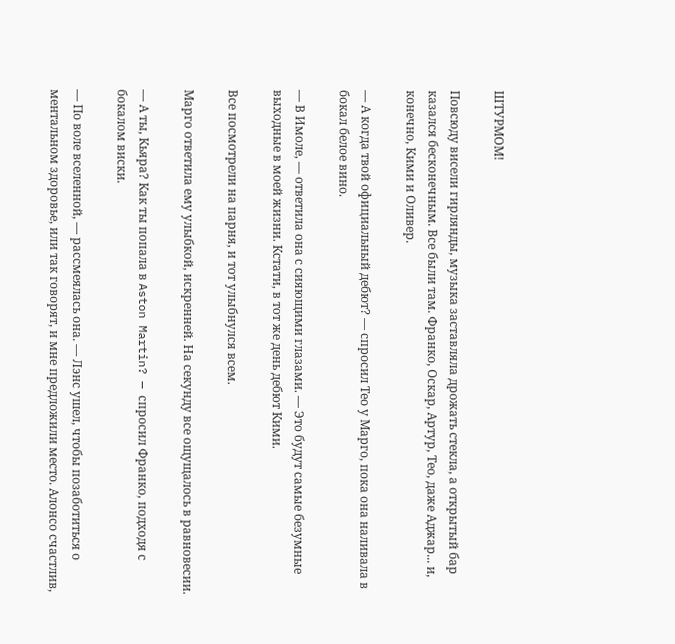ШТУРМОМ!

Повсюду висели гирлянды, музыка заставляла дрожать стекла, а открытый бар казался бесконечным. Все были там. Франко, Оскар, Артур, Тео, даже Аджар... и, конечно, Кими и Оливер.

— А когда твой официальный дебют? — спросил Тео у Марго, пока она наливала в бокал белое вино.

— В Имоле, — ответила она с сияющими глазами. — Это будут самые безумные выходные в моей жизни. Кстати, в тот же день дебют Кими.

Все посмотрели на парня, и тот улыбнулся всем.

Марго ответила ему улыбкой, искренней. На секунду все ощущалось в равновесии.

— А ты, Кьяра? Как ты попала в Aston Martin? — спросил Франко, подходя с бокалом виски.

— По воле вселенной, — рассмеялась она. — Лэнс ушел, чтобы позаботиться о ментальном здоровье, или так говорят, и мне предложили место. Алонсо счастлив,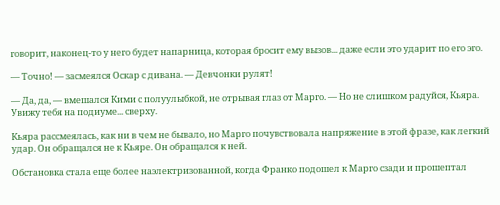говорит, наконец-то у него будет напарница, которая бросит ему вызов... даже если это ударит по его эго.

— Точно! — засмеялся Оскар с дивана. — Девчонки рулят!

— Да, да, — вмешался Кими с полуулыбкой, не отрывая глаз от Марго. — Но не слишком радуйся, Кьяра. Увижу тебя на подиуме... сверху.

Кьяра рассмеялась, как ни в чем не бывало, но Марго почувствовала напряжение в этой фразе, как легкий удар. Он обращался не к Кьяре. Он обращался к ней.

Обстановка стала еще более наэлектризованной, когда Франко подошел к Марго сзади и прошептал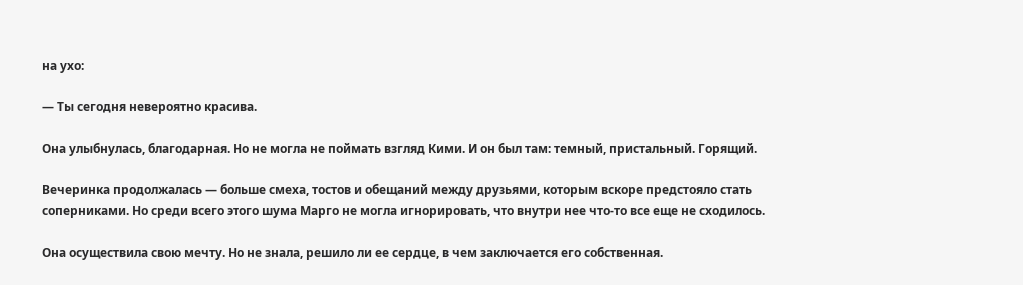на ухо:

— Ты сегодня невероятно красива.

Она улыбнулась, благодарная. Но не могла не поймать взгляд Кими. И он был там: темный, пристальный. Горящий.

Вечеринка продолжалась — больше смеха, тостов и обещаний между друзьями, которым вскоре предстояло стать соперниками. Но среди всего этого шума Марго не могла игнорировать, что внутри нее что-то все еще не сходилось.

Она осуществила свою мечту. Но не знала, решило ли ее сердце, в чем заключается его собственная.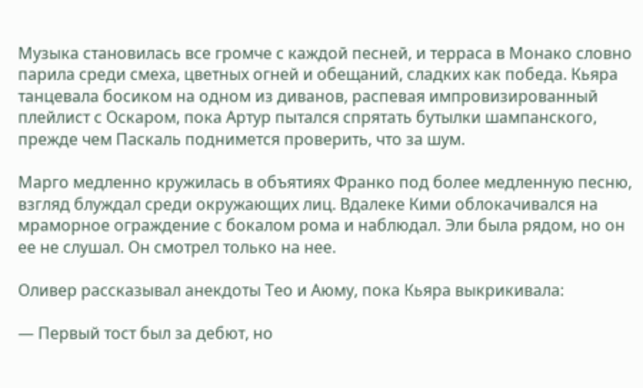Музыка становилась все громче с каждой песней, и терраса в Монако словно парила среди смеха, цветных огней и обещаний, сладких как победа. Кьяра танцевала босиком на одном из диванов, распевая импровизированный плейлист с Оскаром, пока Артур пытался спрятать бутылки шампанского, прежде чем Паскаль поднимется проверить, что за шум.

Марго медленно кружилась в объятиях Франко под более медленную песню, взгляд блуждал среди окружающих лиц. Вдалеке Кими облокачивался на мраморное ограждение с бокалом рома и наблюдал. Эли была рядом, но он ее не слушал. Он смотрел только на нее.

Оливер рассказывал анекдоты Тео и Аюму, пока Кьяра выкрикивала:

— Первый тост был за дебют, но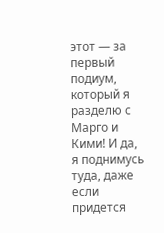этот — за первый подиум, который я разделю с Марго и Кими! И да, я поднимусь туда, даже если придется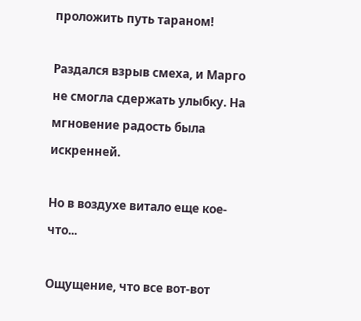проложить путь тараном!

Раздался взрыв смеха, и Марго не смогла сдержать улыбку. На мгновение радость была искренней.

Но в воздухе витало еще кое-что...

Ощущение, что все вот-вот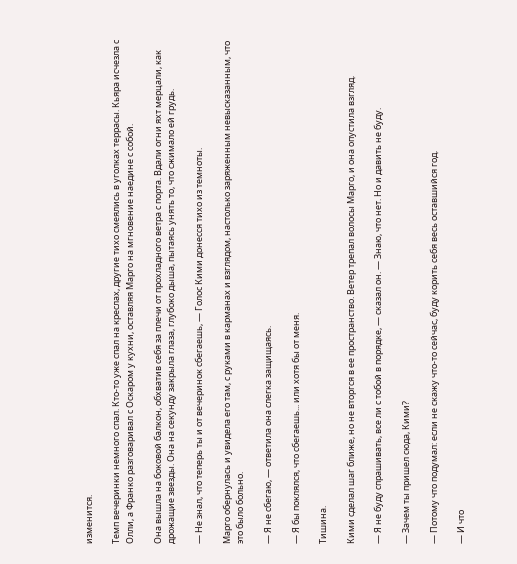изменится.

Темп вечеринки немного спал. Кто-то уже спал на креслах, другие тихо смеялись в уголках террасы. Кьяра исчезла с Олли, а Франко разговаривал с Оскаром у кухни, оставляя Марго на мгновение наедине с собой.

Она вышла на боковой балкон, обхватив себя за плечи от прохладного ветра с порта. Вдали огни яхт мерцали, как дрожащие звезды. Она на секунду закрыла глаза, глубоко дыша, пытаясь унять то, что сжимало ей грудь.

— Не знал, что теперь ты и от вечеринок сбегаешь, — Голос Кими донесся тихо из темноты.

Марго обернулась и увидела его там, с руками в карманах и взглядом, настолько заряженным невысказанным, что это было больно.

— Я не сбегаю, — ответила она слегка защищаясь.

— Я бы поклялся, что сбегаешь... или хотя бы от меня.

Тишина.

Кими сделал шаг ближе, но не вторгся в ее пространство. Ветер трепал волосы Марго, и она опустила взгляд.

— Я не буду спрашивать, все ли с тобой в порядке, — сказал он. — Знаю, что нет. Но и давить не буду.

— Зачем ты пришел сюда, Кими?

— Потому что подумал: если не скажу что-то сейчас, буду корить себя весь оставшийся год.

— И что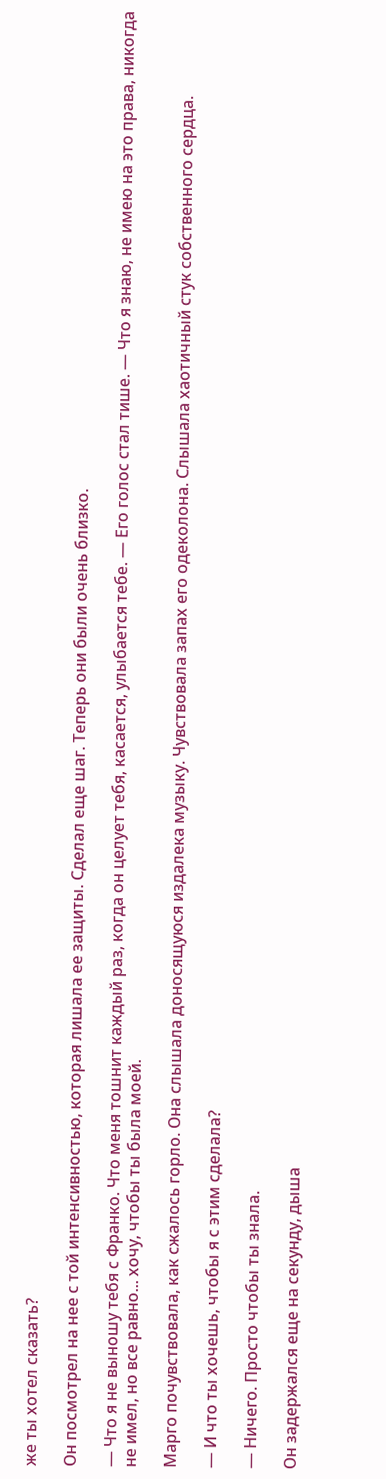же ты хотел сказать?

Он посмотрел на нее с той интенсивностью, которая лишала ее защиты. Сделал еще шаг. Теперь они были очень близко.

— Что я не выношу тебя с Франко. Что меня тошнит каждый раз, когда он целует тебя, касается, улыбается тебе. — Его голос стал тише. — Что я знаю, не имею на это права, никогда не имел, но все равно... хочу, чтобы ты была моей.

Марго почувствовала, как сжалось горло. Она слышала доносящуюся издалека музыку. Чувствовала запах его одеколона. Слышала хаотичный стук собственного сердца.

— И что ты хочешь, чтобы я с этим сделала?

— Ничего. Просто чтобы ты знала.

Он задержался еще на секунду, дыша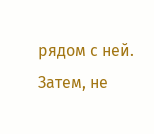рядом с ней. Затем, не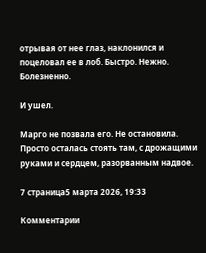отрывая от нее глаз, наклонился и поцеловал ее в лоб. Быстро. Нежно. Болезненно.

И ушел.

Марго не позвала его. Не остановила. Просто осталась стоять там, с дрожащими руками и сердцем, разорванным надвое.

7 страница5 марта 2026, 19:33

Комментарии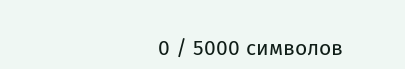0 / 5000 символов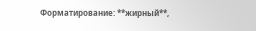Форматирование: **жирный**,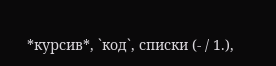*курсив*, `код`, списки (- / 1.),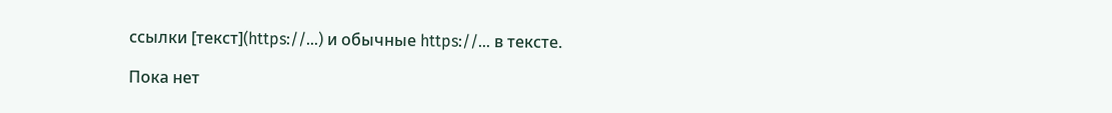ссылки [текст](https://…) и обычные https://… в тексте.

Пока нет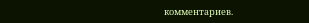комментариев.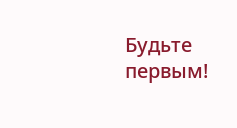Будьте первым!